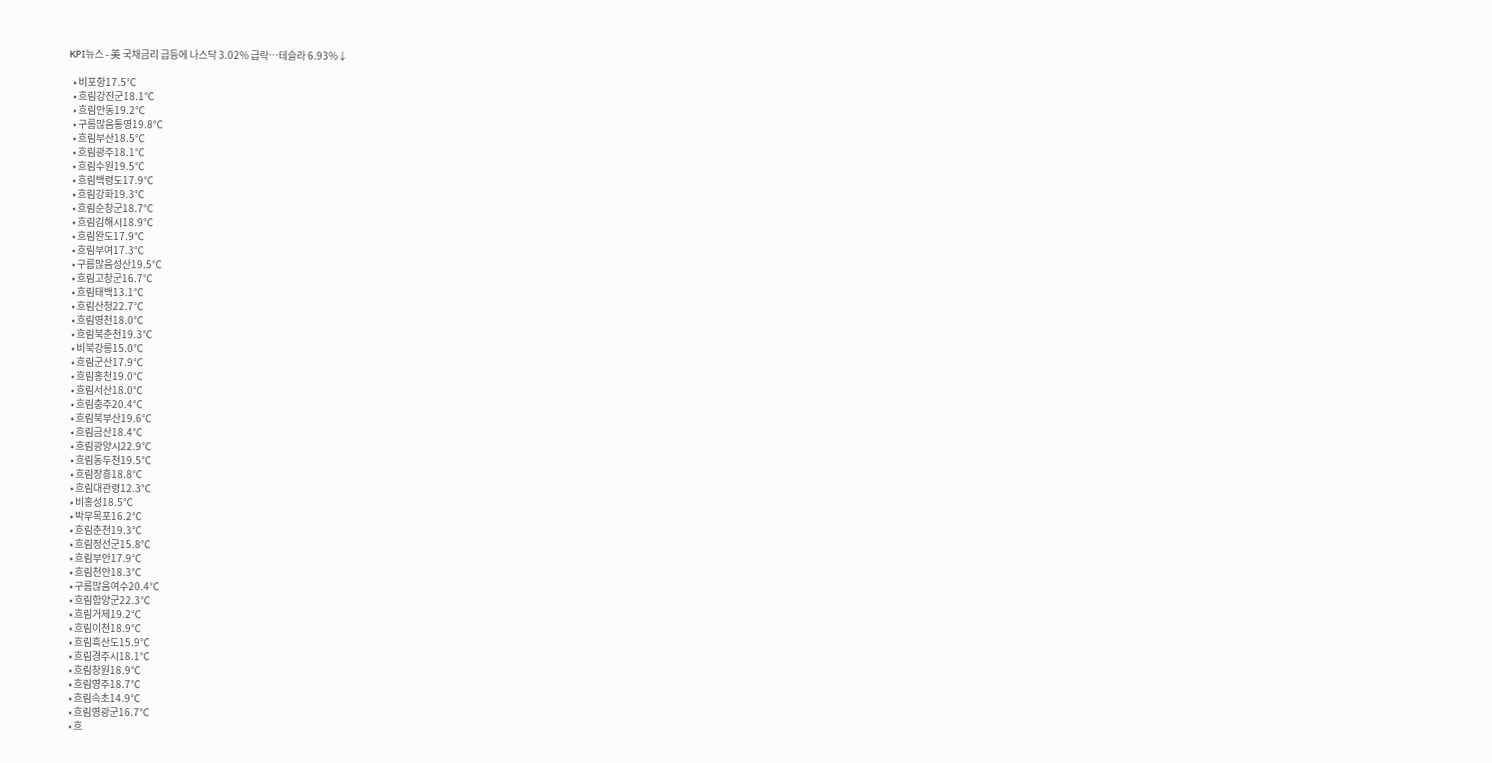KPI뉴스 - 美 국채금리 급등에 나스닥 3.02% 급락…테슬라 6.93%↓

  • 비포항17.5℃
  • 흐림강진군18.1℃
  • 흐림안동19.2℃
  • 구름많음통영19.8℃
  • 흐림부산18.5℃
  • 흐림광주18.1℃
  • 흐림수원19.5℃
  • 흐림백령도17.9℃
  • 흐림강화19.3℃
  • 흐림순창군18.7℃
  • 흐림김해시18.9℃
  • 흐림완도17.9℃
  • 흐림부여17.3℃
  • 구름많음성산19.5℃
  • 흐림고창군16.7℃
  • 흐림태백13.1℃
  • 흐림산청22.7℃
  • 흐림영천18.0℃
  • 흐림북춘천19.3℃
  • 비북강릉15.0℃
  • 흐림군산17.9℃
  • 흐림홍천19.0℃
  • 흐림서산18.0℃
  • 흐림충주20.4℃
  • 흐림북부산19.6℃
  • 흐림금산18.4℃
  • 흐림광양시22.9℃
  • 흐림동두천19.5℃
  • 흐림장흥18.8℃
  • 흐림대관령12.3℃
  • 비홍성18.5℃
  • 박무목포16.2℃
  • 흐림춘천19.3℃
  • 흐림정선군15.8℃
  • 흐림부안17.9℃
  • 흐림천안18.3℃
  • 구름많음여수20.4℃
  • 흐림함양군22.3℃
  • 흐림거제19.2℃
  • 흐림이천18.9℃
  • 흐림흑산도15.9℃
  • 흐림경주시18.1℃
  • 흐림창원18.9℃
  • 흐림영주18.7℃
  • 흐림속초14.9℃
  • 흐림영광군16.7℃
  • 흐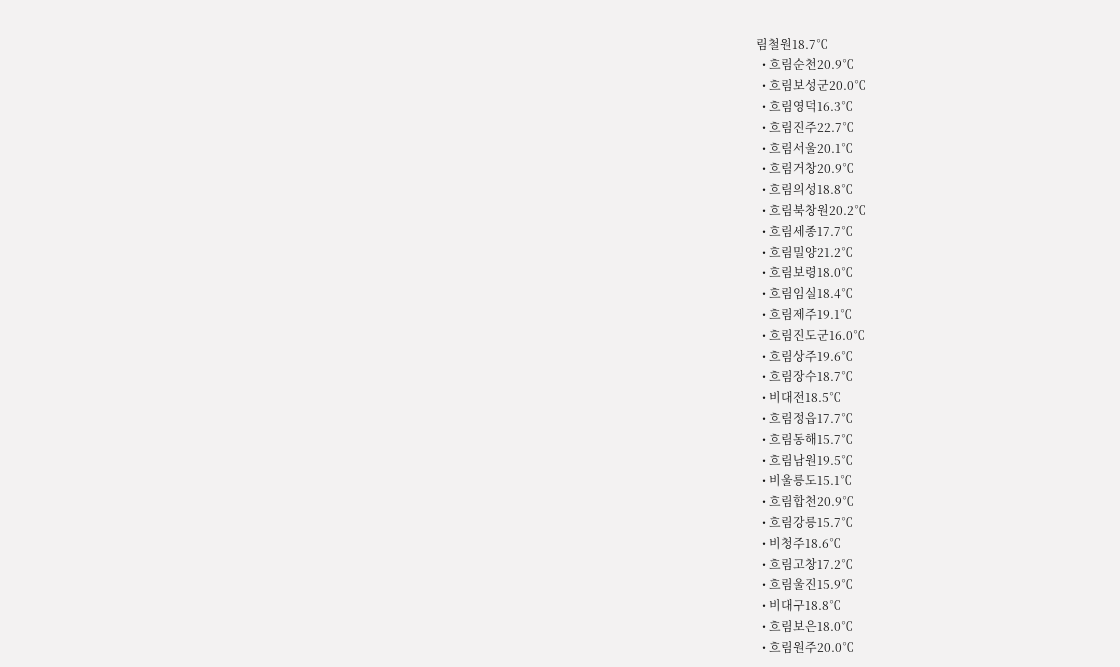림철원18.7℃
  • 흐림순천20.9℃
  • 흐림보성군20.0℃
  • 흐림영덕16.3℃
  • 흐림진주22.7℃
  • 흐림서울20.1℃
  • 흐림거창20.9℃
  • 흐림의성18.8℃
  • 흐림북창원20.2℃
  • 흐림세종17.7℃
  • 흐림밀양21.2℃
  • 흐림보령18.0℃
  • 흐림임실18.4℃
  • 흐림제주19.1℃
  • 흐림진도군16.0℃
  • 흐림상주19.6℃
  • 흐림장수18.7℃
  • 비대전18.5℃
  • 흐림정읍17.7℃
  • 흐림동해15.7℃
  • 흐림남원19.5℃
  • 비울릉도15.1℃
  • 흐림합천20.9℃
  • 흐림강릉15.7℃
  • 비청주18.6℃
  • 흐림고창17.2℃
  • 흐림울진15.9℃
  • 비대구18.8℃
  • 흐림보은18.0℃
  • 흐림원주20.0℃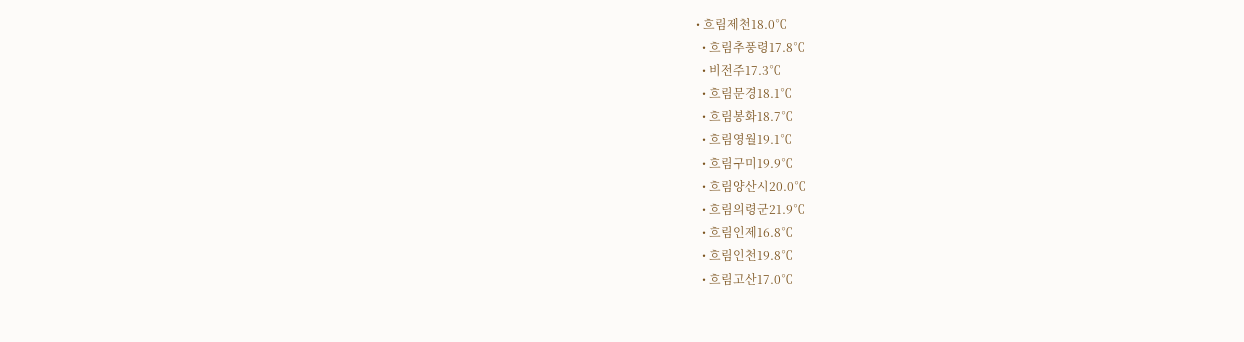• 흐림제천18.0℃
  • 흐림추풍령17.8℃
  • 비전주17.3℃
  • 흐림문경18.1℃
  • 흐림봉화18.7℃
  • 흐림영월19.1℃
  • 흐림구미19.9℃
  • 흐림양산시20.0℃
  • 흐림의령군21.9℃
  • 흐림인제16.8℃
  • 흐림인천19.8℃
  • 흐림고산17.0℃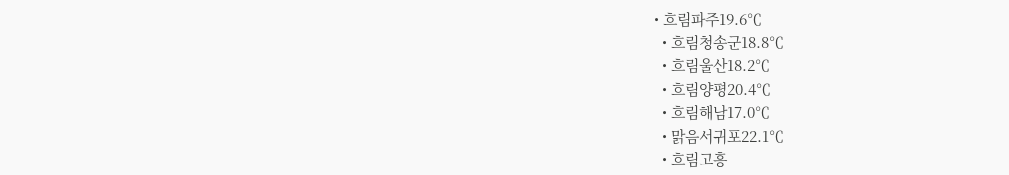• 흐림파주19.6℃
  • 흐림청송군18.8℃
  • 흐림울산18.2℃
  • 흐림양평20.4℃
  • 흐림해남17.0℃
  • 맑음서귀포22.1℃
  • 흐림고흥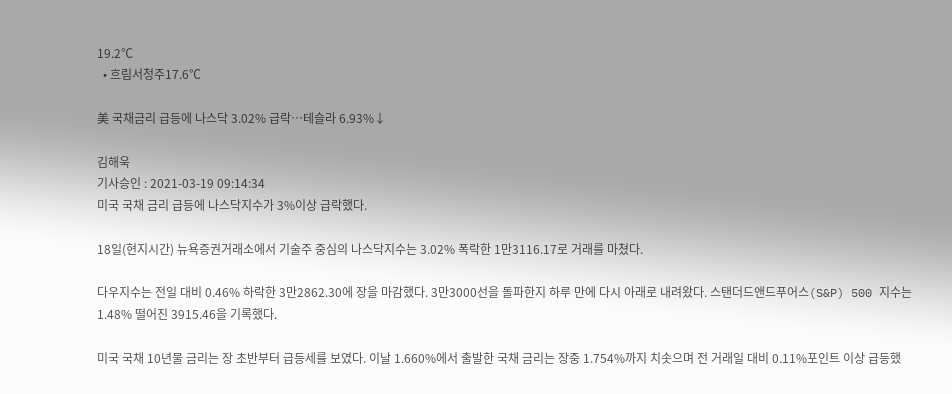19.2℃
  • 흐림서청주17.6℃

美 국채금리 급등에 나스닥 3.02% 급락…테슬라 6.93%↓

김해욱
기사승인 : 2021-03-19 09:14:34
미국 국채 금리 급등에 나스닥지수가 3%이상 급락했다.

18일(현지시간) 뉴욕증권거래소에서 기술주 중심의 나스닥지수는 3.02% 폭락한 1만3116.17로 거래를 마쳤다.

다우지수는 전일 대비 0.46% 하락한 3만2862.30에 장을 마감했다. 3만3000선을 돌파한지 하루 만에 다시 아래로 내려왔다. 스탠더드앤드푸어스(S&P) 500 지수는 1.48% 떨어진 3915.46을 기록했다.

미국 국채 10년물 금리는 장 초반부터 급등세를 보였다. 이날 1.660%에서 출발한 국채 금리는 장중 1.754%까지 치솟으며 전 거래일 대비 0.11%포인트 이상 급등했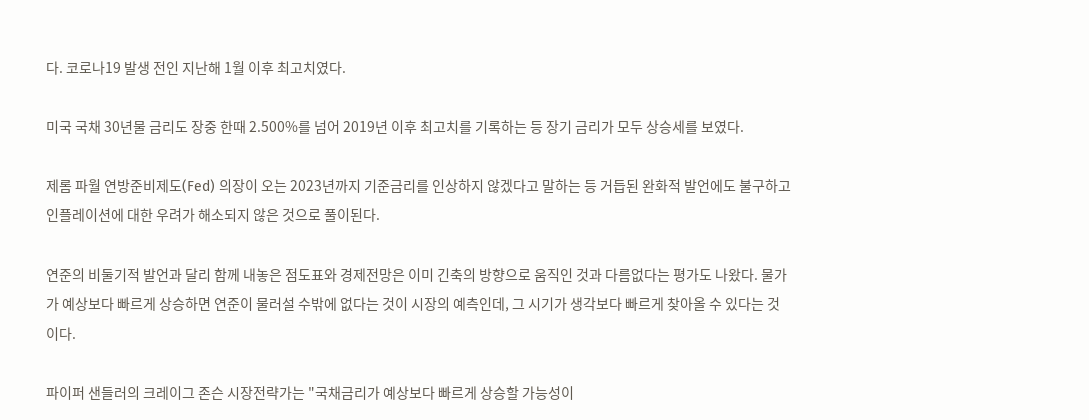다. 코로나19 발생 전인 지난해 1월 이후 최고치였다.

미국 국채 30년물 금리도 장중 한때 2.500%를 넘어 2019년 이후 최고치를 기록하는 등 장기 금리가 모두 상승세를 보였다.

제롬 파월 연방준비제도(Fed) 의장이 오는 2023년까지 기준금리를 인상하지 않겠다고 말하는 등 거듭된 완화적 발언에도 불구하고 인플레이션에 대한 우려가 해소되지 않은 것으로 풀이된다.

연준의 비둘기적 발언과 달리 함께 내놓은 점도표와 경제전망은 이미 긴축의 방향으로 움직인 것과 다름없다는 평가도 나왔다. 물가가 예상보다 빠르게 상승하면 연준이 물러설 수밖에 없다는 것이 시장의 예측인데, 그 시기가 생각보다 빠르게 찾아올 수 있다는 것이다.

파이퍼 샌들러의 크레이그 존슨 시장전략가는 "국채금리가 예상보다 빠르게 상승할 가능성이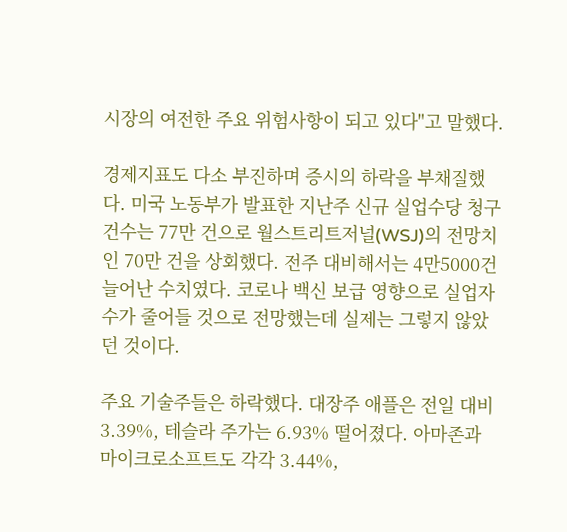시장의 여전한 주요 위험사항이 되고 있다"고 말했다.

경제지표도 다소 부진하며 증시의 하락을 부채질했다. 미국 노동부가 발표한 지난주 신규 실업수당 청구 건수는 77만 건으로 월스트리트저널(WSJ)의 전망치인 70만 건을 상회했다. 전주 대비해서는 4만5000건 늘어난 수치였다. 코로나 백신 보급 영향으로 실업자 수가 줄어들 것으로 전망했는데 실제는 그렇지 않았던 것이다.

주요 기술주들은 하락했다. 대장주 애플은 전일 대비 3.39%, 테슬라 주가는 6.93% 떨어졌다. 아마존과 마이크로소프트도 각각 3.44%,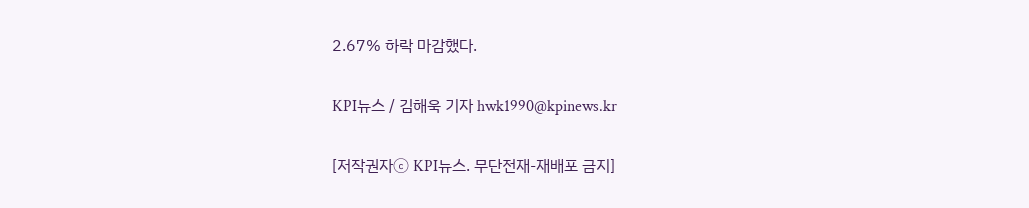2.67% 하락 마감했다.

KPI뉴스 / 김해욱 기자 hwk1990@kpinews.kr

[저작권자ⓒ KPI뉴스. 무단전재-재배포 금지]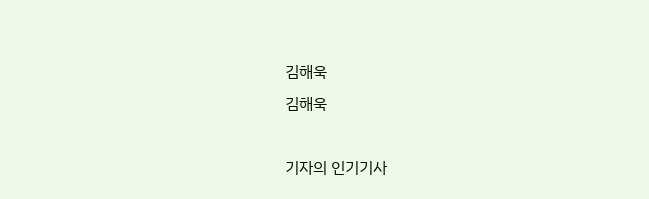김해욱
김해욱

기자의 인기기사